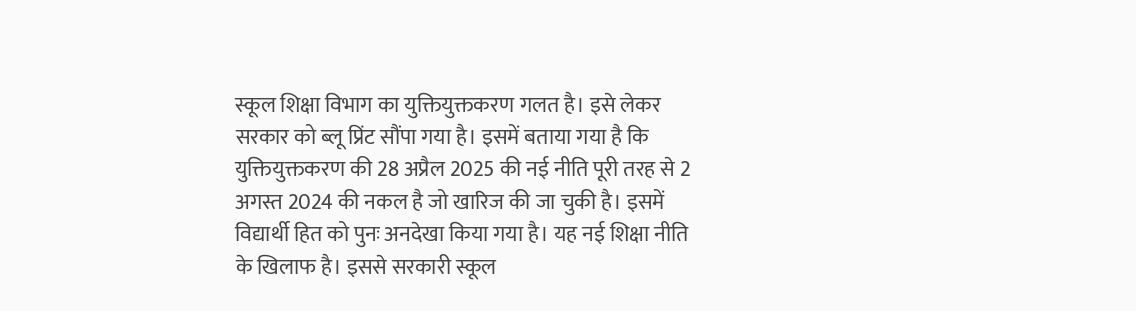स्कूल शिक्षा विभाग का युक्तियुक्तकरण गलत है। इसे लेकर सरकार को ब्लू प्रिंट सौंपा गया है। इसमें बताया गया है कि युक्तियुक्तकरण की 28 अप्रैल 2025 की नई नीति पूरी तरह से 2 अगस्त 2024 की नकल है जो खारिज की जा चुकी है। इसमें विद्यार्थी हित को पुनः अनदेखा किया गया है। यह नई शिक्षा नीति के खिलाफ है। इससे सरकारी स्कूल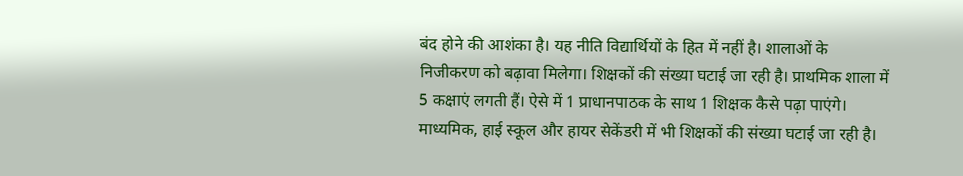बंद होने की आशंका है। यह नीति विद्यार्थियों के हित में नहीं है। शालाओं के निजीकरण को बढ़ावा मिलेगा। शिक्षकों की संख्या घटाई जा रही है। प्राथमिक शाला में 5 कक्षाएं लगती हैं। ऐसे में 1 प्राधानपाठक के साथ 1 शिक्षक कैसे पढ़ा पाएंगे। माध्यमिक, हाई स्कूल और हायर सेकेंडरी में भी शिक्षकों की संख्या घटाई जा रही है।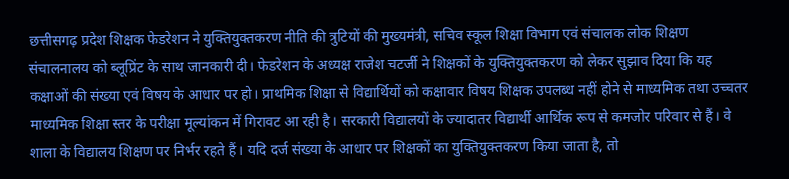छत्तीसगढ़ प्रदेश शिक्षक फेडरेशन ने युक्तियुक्तकरण नीति की त्रुटियों की मुख्यमंत्री, सचिव स्कूल शिक्षा विभाग एवं संचालक लोक शिक्षण संचालनालय को ब्लूप्रिंट के साथ जानकारी दी। फेडरेशन के अध्यक्ष राजेश चटर्जी ने शिक्षकों के युक्तियुक्तकरण को लेकर सुझाव दिया कि यह कक्षाओं की संख्या एवं विषय के आधार पर हो। प्राथमिक शिक्षा से विद्यार्थियों को कक्षावार विषय शिक्षक उपलब्ध नहीं होने से माध्यमिक तथा उच्चतर माध्यमिक शिक्षा स्तर के परीक्षा मूल्यांकन में गिरावट आ रही है। सरकारी विद्यालयों के ज्यादातर विद्यार्थी आर्थिक रूप से कमजोर परिवार से हैं। वे शाला के विद्यालय शिक्षण पर निर्भर रहते हैं। यदि दर्ज संख्या के आधार पर शिक्षकों का युक्तियुक्तकरण किया जाता है, तो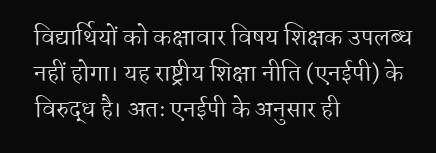विद्यार्थियों को कक्षावार विषय शिक्षक उपलब्ध नहीं होगा। यह राष्ट्रीय शिक्षा नीति (एनईपी) के विरुद्ध है। अतः एनईपी के अनुसार ही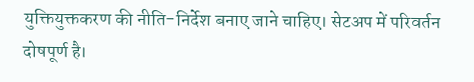युक्तियुक्तकरण की नीति-निर्देश बनाए जाने चाहिए। सेटअप में परिवर्तन दोषपूर्ण है।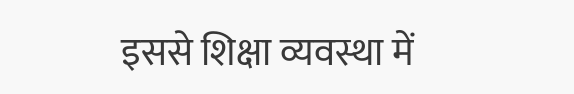इससे शिक्षा व्यवस्था में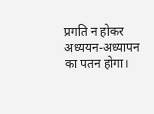प्रगति न होकर अध्ययन-अध्यापन का पतन होगा।